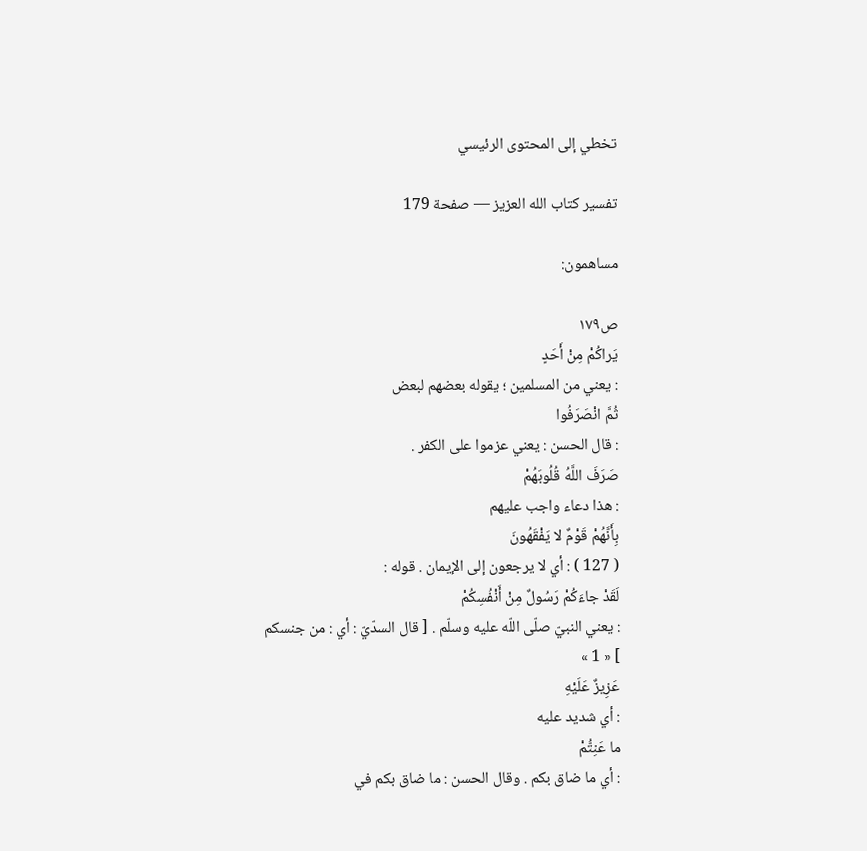تخطي إلى المحتوى الرئيسي

تفسير كتاب الله العزيز — صفحة 179

مساهمون:

ص١٧٩
يَراكُمْ مِنْ أَحَدٍ
: يعني من المسلمين ؛ يقوله بعضهم لبعض
ثُمَّ انْصَرَفُوا
: قال الحسن : يعني عزموا على الكفر .
صَرَفَ اللَّهُ قُلُوبَهُمْ
: هذا دعاء واجب عليهم
بِأَنَّهُمْ قَوْمٌ لا يَفْقَهُونَ
( 127 ) : أي لا يرجعون إلى الإيمان . قوله :
لَقَدْ جاءَكُمْ رَسُولٌ مِنْ أَنْفُسِكُمْ
: يعني النبيّ صلّى اللّه عليه وسلّم . [ قال السدّيّ : أي : من جنسكم ] « 1 »
عَزِيزٌ عَلَيْهِ
: أي شديد عليه
ما عَنِتُّمْ
: أي ما ضاق بكم . وقال الحسن : ما ضاق بكم في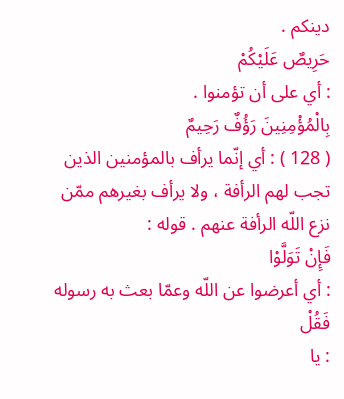دينكم .
حَرِيصٌ عَلَيْكُمْ
: أي على أن تؤمنوا .
بِالْمُؤْمِنِينَ رَؤُفٌ رَحِيمٌ
( 128 ) : أي إنّما يرأف بالمؤمنين الذين تجب لهم الرأفة ، ولا يرأف بغيرهم ممّن نزع اللّه الرأفة عنهم . قوله :
فَإِنْ تَوَلَّوْا
: أي أعرضوا عن اللّه وعمّا بعث به رسوله
فَقُلْ
: يا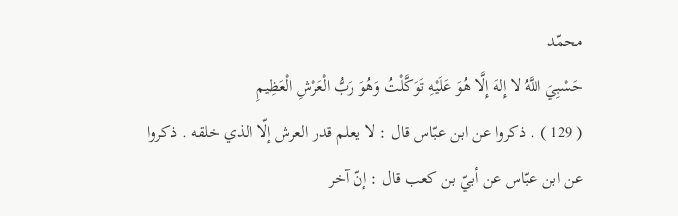محمّد
حَسْبِيَ اللَّهُ لا إِلهَ إِلَّا هُوَ عَلَيْهِ تَوَكَّلْتُ وَهُوَ رَبُّ الْعَرْشِ الْعَظِيمِ
( 129 ) . ذكروا عن ابن عبّاس قال : لا يعلم قدر العرش إلّا الذي خلقه . ذكروا عن ابن عبّاس عن أبيّ بن كعب قال : إنّ آخر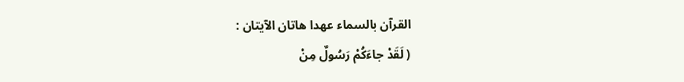القرآن بالسماء عهدا هاتان الآيتان :
( لَقَدْ جاءَكُمْ رَسُولٌ مِنْ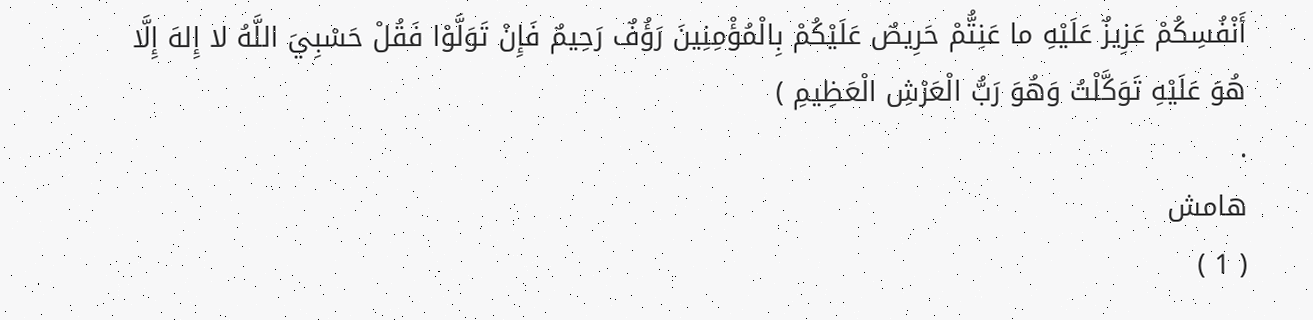أَنْفُسِكُمْ عَزِيزٌ عَلَيْهِ ما عَنِتُّمْ حَرِيصٌ عَلَيْكُمْ بِالْمُؤْمِنِينَ رَؤُفٌ رَحِيمٌ فَإِنْ تَوَلَّوْا فَقُلْ حَسْبِيَ اللَّهُ لا إِلهَ إِلَّا هُوَ عَلَيْهِ تَوَكَّلْتُ وَهُوَ رَبُّ الْعَرْشِ الْعَظِيمِ )
.
هامش
( 1 )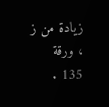زيادة من ز ، ورقة 135 .